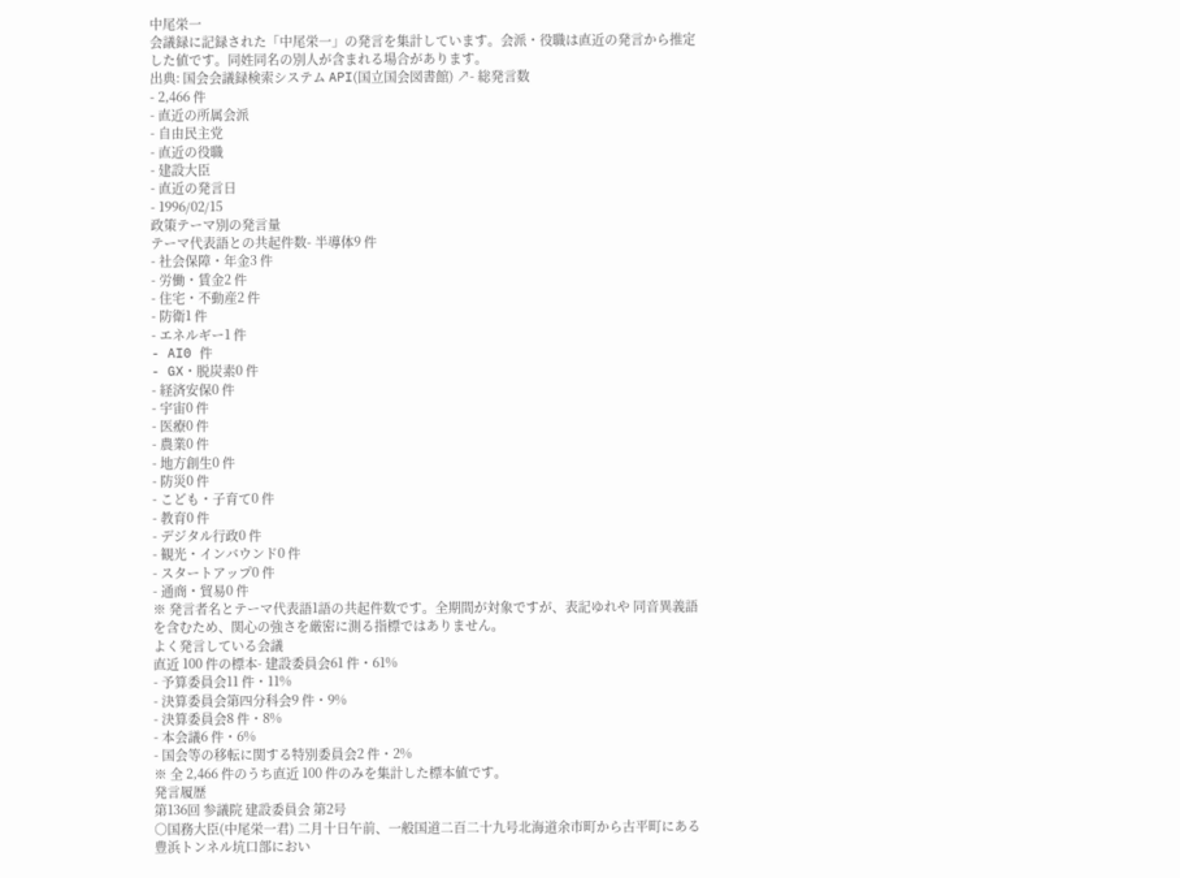中尾栄一
会議録に記録された「中尾栄一」の発言を集計しています。会派・役職は直近の発言から推定した値です。同姓同名の別人が含まれる場合があります。
出典: 国会会議録検索システム API(国立国会図書館) ↗- 総発言数
- 2,466 件
- 直近の所属会派
- 自由民主党
- 直近の役職
- 建設大臣
- 直近の発言日
- 1996/02/15
政策テーマ別の発言量
テーマ代表語との共起件数- 半導体9 件
- 社会保障・年金3 件
- 労働・賃金2 件
- 住宅・不動産2 件
- 防衛1 件
- エネルギー1 件
- AI0 件
- GX・脱炭素0 件
- 経済安保0 件
- 宇宙0 件
- 医療0 件
- 農業0 件
- 地方創生0 件
- 防災0 件
- こども・子育て0 件
- 教育0 件
- デジタル行政0 件
- 観光・インバウンド0 件
- スタートアップ0 件
- 通商・貿易0 件
※ 発言者名とテーマ代表語1語の共起件数です。全期間が対象ですが、表記ゆれや 同音異義語を含むため、関心の強さを厳密に測る指標ではありません。
よく発言している会議
直近 100 件の標本- 建設委員会61 件・61%
- 予算委員会11 件・11%
- 決算委員会第四分科会9 件・9%
- 決算委員会8 件・8%
- 本会議6 件・6%
- 国会等の移転に関する特別委員会2 件・2%
※ 全 2,466 件のうち直近 100 件のみを集計した標本値です。
発言履歴
第136回 参議院 建設委員会 第2号
○国務大臣(中尾栄一君) 二月十日午前、一般国道二百二十九号北海道余市町から古平町にある豊浜トンネル坑口部におい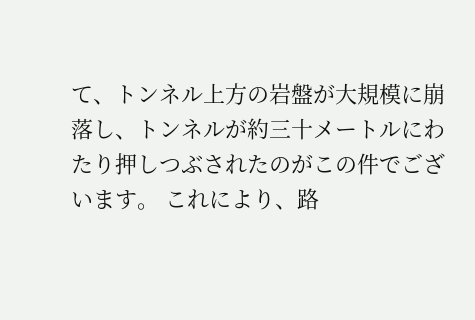て、トンネル上方の岩盤が大規模に崩落し、トンネルが約三十メートルにわたり押しつぶされたのがこの件でございます。 これにより、路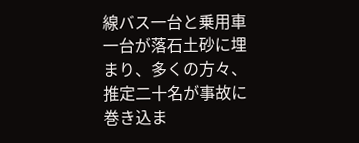線バス一台と乗用車一台が落石土砂に埋まり、多くの方々、推定二十名が事故に巻き込ま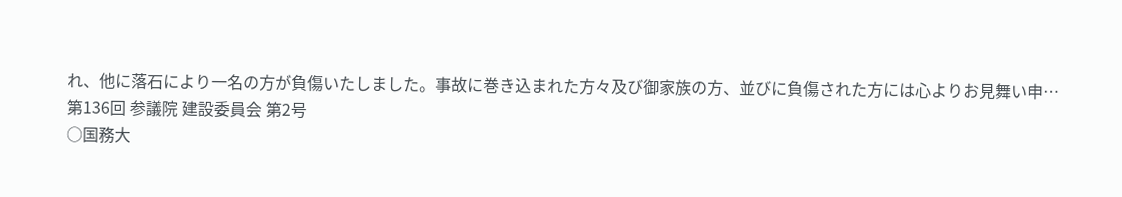れ、他に落石により一名の方が負傷いたしました。事故に巻き込まれた方々及び御家族の方、並びに負傷された方には心よりお見舞い申…
第136回 参議院 建設委員会 第2号
○国務大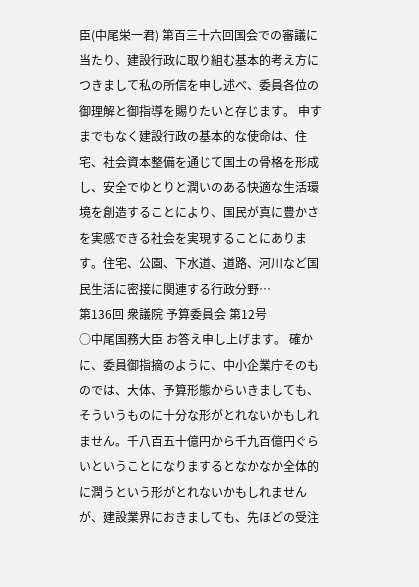臣(中尾栄一君) 第百三十六回国会での審議に当たり、建設行政に取り組む基本的考え方につきまして私の所信を申し述べ、委員各位の御理解と御指導を賜りたいと存じます。 申すまでもなく建設行政の基本的な使命は、住宅、社会資本整備を通じて国土の骨格を形成し、安全でゆとりと潤いのある快適な生活環境を創造することにより、国民が真に豊かさを実感できる社会を実現することにあります。住宅、公園、下水道、道路、河川など国民生活に密接に関連する行政分野…
第136回 衆議院 予算委員会 第12号
○中尾国務大臣 お答え申し上げます。 確かに、委員御指摘のように、中小企業庁そのものでは、大体、予算形態からいきましても、そういうものに十分な形がとれないかもしれません。千八百五十億円から千九百億円ぐらいということになりまするとなかなか全体的に潤うという形がとれないかもしれませんが、建設業界におきましても、先ほどの受注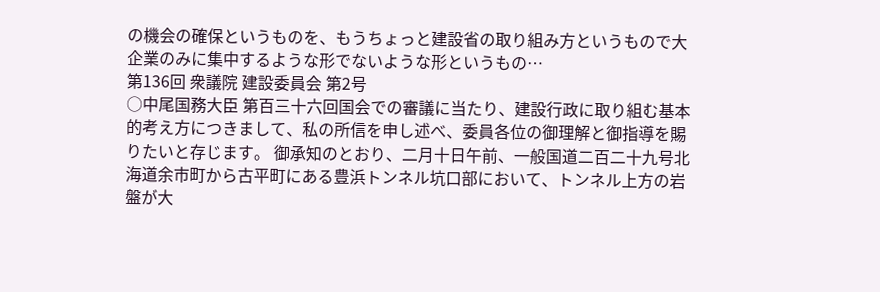の機会の確保というものを、もうちょっと建設省の取り組み方というもので大企業のみに集中するような形でないような形というもの…
第136回 衆議院 建設委員会 第2号
○中尾国務大臣 第百三十六回国会での審議に当たり、建設行政に取り組む基本的考え方につきまして、私の所信を申し述べ、委員各位の御理解と御指導を賜りたいと存じます。 御承知のとおり、二月十日午前、一般国道二百二十九号北海道余市町から古平町にある豊浜トンネル坑口部において、トンネル上方の岩盤が大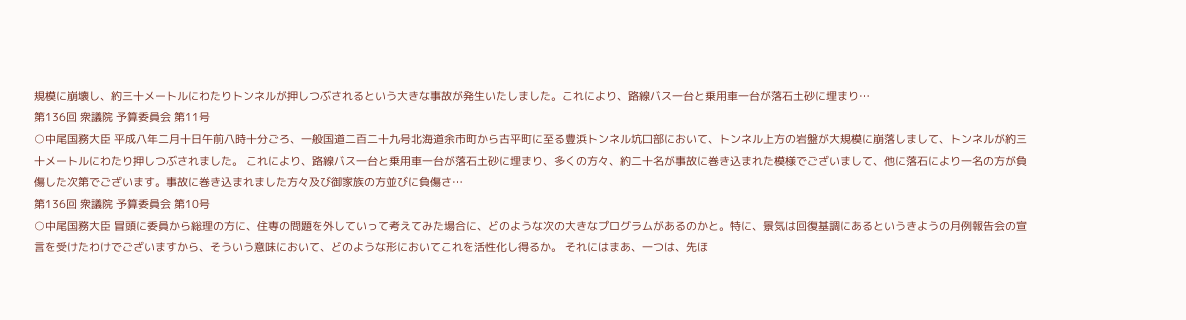規模に崩壊し、約三十メートルにわたりトンネルが押しつぶされるという大きな事故が発生いたしました。これにより、路線バス一台と乗用車一台が落石土砂に埋まり…
第136回 衆議院 予算委員会 第11号
○中尾国務大臣 平成八年二月十日午前八時十分ごろ、一般国道二百二十九号北海道余市町から古平町に至る豊浜トンネル坑口部において、トンネル上方の岩盤が大規模に崩落しまして、トンネルが約三十メートルにわたり押しつぶされました。 これにより、路線バス一台と乗用車一台が落石土砂に埋まり、多くの方々、約二十名が事故に巻き込まれた模様でございまして、他に落石により一名の方が負傷した次第でございます。事故に巻き込まれました方々及び御家族の方並びに負傷さ…
第136回 衆議院 予算委員会 第10号
○中尾国務大臣 冒頭に委員から総理の方に、住専の問題を外していって考えてみた場合に、どのような次の大きなプログラムがあるのかと。特に、景気は回復基調にあるというきようの月例報告会の宣言を受けたわけでございますから、そういう意味において、どのような形においてこれを活性化し得るか。 それにはまあ、一つは、先ほ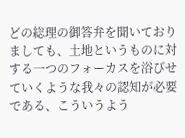どの総理の御答弁を聞いておりましても、土地というものに対する一つのフォーカスを浴びせていくような我々の認知が必要である、こういうよう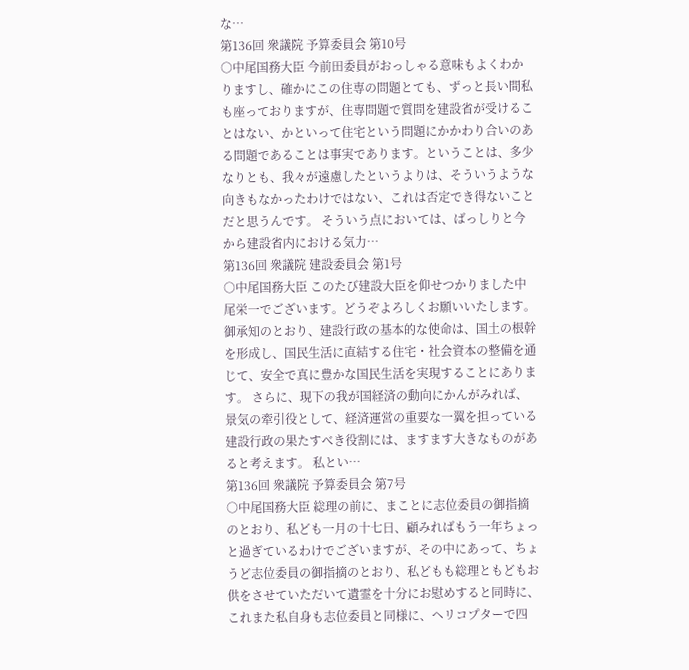な…
第136回 衆議院 予算委員会 第10号
○中尾国務大臣 今前田委員がおっしゃる意味もよくわかりますし、確かにこの住専の問題とても、ずっと長い間私も座っておりますが、住専問題で質問を建設省が受けることはない、かといって住宅という問題にかかわり合いのある問題であることは事実であります。ということは、多少なりとも、我々が遠慮したというよりは、そういうような向きもなかったわけではない、これは否定でき得ないことだと思うんです。 そういう点においては、ばっしりと今から建設省内における気力…
第136回 衆議院 建設委員会 第1号
○中尾国務大臣 このたび建設大臣を仰せつかりました中尾栄一でございます。どうぞよろしくお願いいたします。 御承知のとおり、建設行政の基本的な使命は、国土の根幹を形成し、国民生活に直結する住宅・社会資本の整備を通じて、安全で真に豊かな国民生活を実現することにあります。 さらに、現下の我が国経済の動向にかんがみれば、景気の牽引役として、経済運営の重要な一翼を担っている建設行政の果たすべき役割には、ますます大きなものがあると考えます。 私とい…
第136回 衆議院 予算委員会 第7号
○中尾国務大臣 総理の前に、まことに志位委員の御指摘のとおり、私ども一月の十七日、顧みればもう一年ちょっと過ぎているわけでございますが、その中にあって、ちょうど志位委員の御指摘のとおり、私どもも総理ともどもお供をさせていただいて遺霊を十分にお慰めすると同時に、これまた私自身も志位委員と同様に、ヘリコプターで四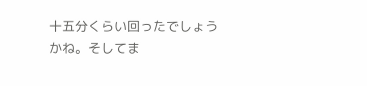十五分くらい回ったでしょうかね。そしてま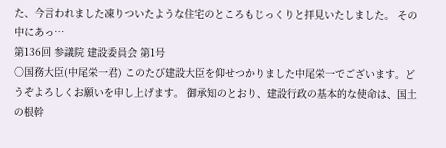た、今言われました凍りついたような住宅のところもじっくりと拝見いたしました。 その中にあっ…
第136回 参議院 建設委員会 第1号
○国務大臣(中尾栄一君) このたび建設大臣を仰せつかりました中尾栄一でございます。どうぞよろしくお願いを申し上げます。 御承知のとおり、建設行政の基本的な使命は、国土の根幹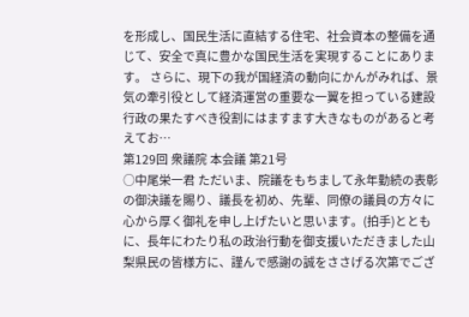を形成し、国民生活に直結する住宅、社会資本の整備を通じて、安全で真に豊かな国民生活を実現することにあります。 さらに、現下の我が国経済の動向にかんがみれば、景気の牽引役として経済運営の重要な一翼を担っている建設行政の果たすべき役割にはますます大きなものがあると考えてお…
第129回 衆議院 本会議 第21号
○中尾栄一君 ただいま、院議をもちまして永年勤続の表彰の御決議を賜り、議長を初め、先輩、同僚の議員の方々に心から厚く御礼を申し上げたいと思います。(拍手)とともに、長年にわたり私の政治行動を御支援いただきました山梨県民の皆様方に、謹んで感謝の誠をささげる次第でござ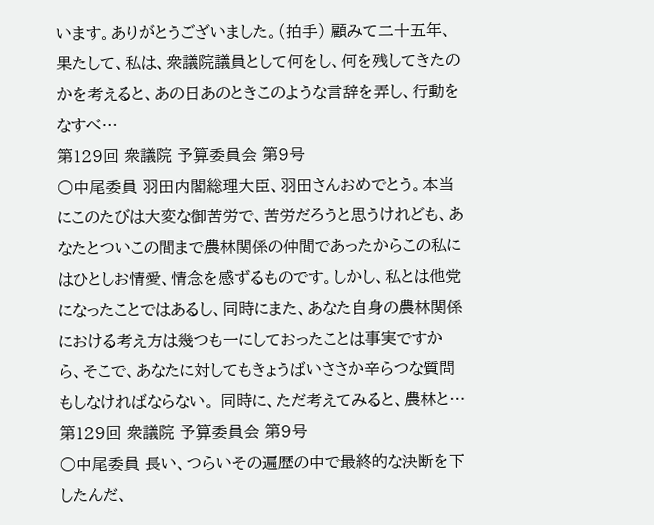います。ありがとうございました。(拍手) 顧みて二十五年、果たして、私は、衆議院議員として何をし、何を残してきたのかを考えると、あの日あのときこのような言辞を弄し、行動をなすべ…
第129回 衆議院 予算委員会 第9号
○中尾委員 羽田内閣総理大臣、羽田さんおめでとう。本当にこのたびは大変な御苦労で、苦労だろうと思うけれども、あなたとついこの間まで農林関係の仲間であったからこの私にはひとしお情愛、情念を感ずるものです。しかし、私とは他党になったことではあるし、同時にまた、あなた自身の農林関係における考え方は幾つも一にしておったことは事実ですから、そこで、あなたに対してもきょうばいささか辛らつな質問もしなければならない。 同時に、ただ考えてみると、農林と…
第129回 衆議院 予算委員会 第9号
○中尾委員 長い、つらいその遍歴の中で最終的な決断を下したんだ、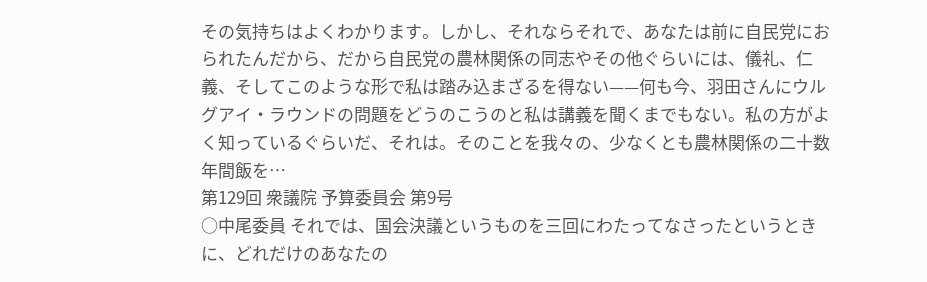その気持ちはよくわかります。しかし、それならそれで、あなたは前に自民党におられたんだから、だから自民党の農林関係の同志やその他ぐらいには、儀礼、仁義、そしてこのような形で私は踏み込まざるを得ない——何も今、羽田さんにウルグアイ・ラウンドの問題をどうのこうのと私は講義を聞くまでもない。私の方がよく知っているぐらいだ、それは。そのことを我々の、少なくとも農林関係の二十数年間飯を…
第129回 衆議院 予算委員会 第9号
○中尾委員 それでは、国会決議というものを三回にわたってなさったというときに、どれだけのあなたの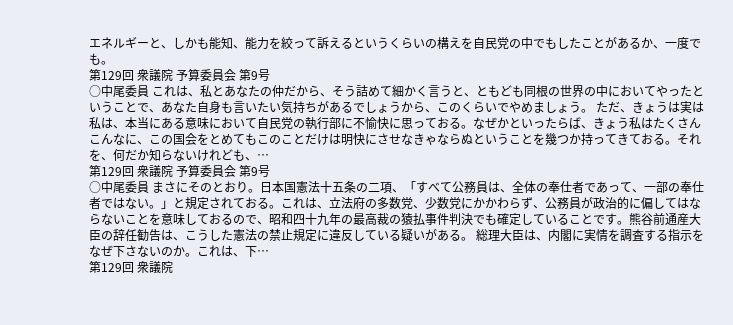エネルギーと、しかも能知、能力を絞って訴えるというくらいの構えを自民党の中でもしたことがあるか、一度でも。
第129回 衆議院 予算委員会 第9号
○中尾委員 これは、私とあなたの仲だから、そう詰めて細かく言うと、ともども同根の世界の中においてやったということで、あなた自身も言いたい気持ちがあるでしょうから、このくらいでやめましょう。 ただ、きょうは実は私は、本当にある意味において自民党の執行部に不愉快に思っておる。なぜかといったらば、きょう私はたくさんこんなに、この国会をとめてもこのことだけは明快にさせなきゃならぬということを幾つか持ってきておる。それを、何だか知らないけれども、…
第129回 衆議院 予算委員会 第9号
○中尾委員 まさにそのとおり。日本国憲法十五条の二項、「すべて公務員は、全体の奉仕者であって、一部の奉仕者ではない。」と規定されておる。これは、立法府の多数党、少数党にかかわらず、公務員が政治的に偏してはならないことを意味しておるので、昭和四十九年の最高裁の猿払事件判決でも確定していることです。熊谷前通産大臣の辞任勧告は、こうした憲法の禁止規定に違反している疑いがある。 総理大臣は、内閣に実情を調査する指示をなぜ下さないのか。これは、下…
第129回 衆議院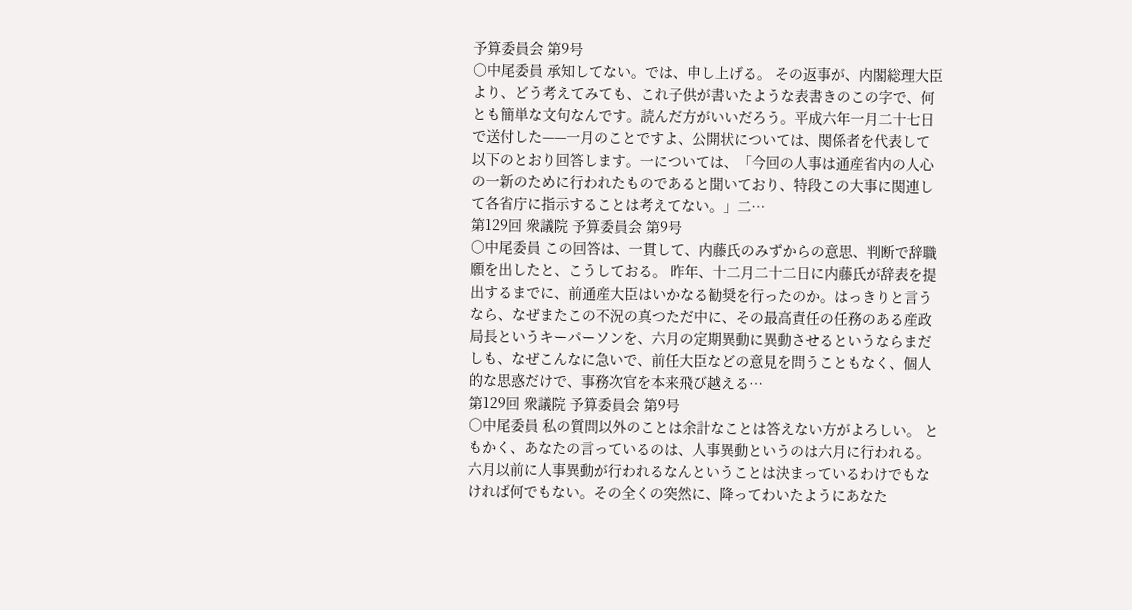予算委員会 第9号
○中尾委員 承知してない。では、申し上げる。 その返事が、内閣総理大臣より、どう考えてみても、これ子供が書いたような表書きのこの字で、何とも簡単な文句なんです。読んだ方がいいだろう。平成六年一月二十七日で送付した——一月のことですよ、公開状については、関係者を代表して以下のとおり回答します。一については、「今回の人事は通産省内の人心の一新のために行われたものであると聞いており、特段この大事に関連して各省庁に指示することは考えてない。」二…
第129回 衆議院 予算委員会 第9号
○中尾委員 この回答は、一貫して、内藤氏のみずからの意思、判断で辞職願を出したと、こうしておる。 昨年、十二月二十二日に内藤氏が辞表を提出するまでに、前通産大臣はいかなる勧奨を行ったのか。はっきりと言うなら、なぜまたこの不況の真つただ中に、その最高責任の任務のある産政局長というキーパーソンを、六月の定期異動に異動させるというならまだしも、なぜこんなに急いで、前任大臣などの意見を問うこともなく、個人的な思惑だけで、事務次官を本来飛び越える…
第129回 衆議院 予算委員会 第9号
○中尾委員 私の質問以外のことは余計なことは答えない方がよろしい。 ともかく、あなたの言っているのは、人事異動というのは六月に行われる。六月以前に人事異動が行われるなんということは決まっているわけでもなければ何でもない。その全くの突然に、降ってわいたようにあなた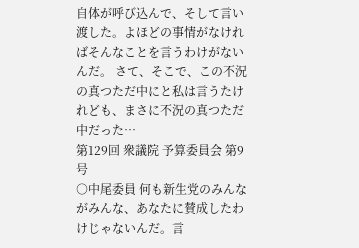自体が呼び込んで、そして言い渡した。よほどの事情がなければそんなことを言うわけがないんだ。 さて、そこで、この不況の真つただ中にと私は言うたけれども、まさに不況の真つただ中だった…
第129回 衆議院 予算委員会 第9号
○中尾委員 何も新生党のみんながみんな、あなたに賛成したわけじゃないんだ。言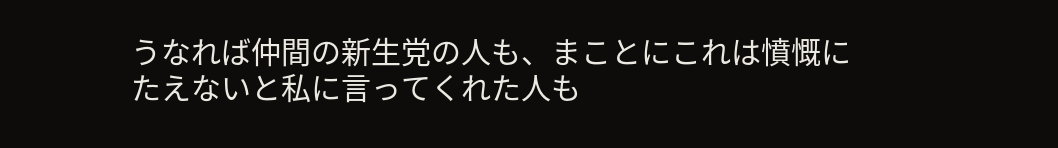うなれば仲間の新生党の人も、まことにこれは憤慨にたえないと私に言ってくれた人も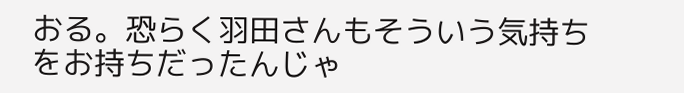おる。恐らく羽田さんもそういう気持ちをお持ちだったんじゃ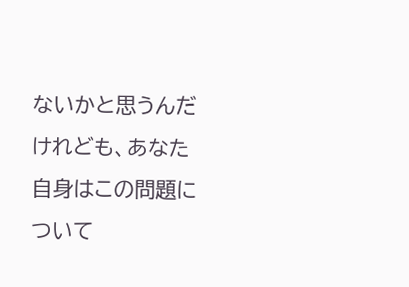ないかと思うんだけれども、あなた自身はこの問題について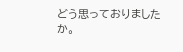どう思っておりましたか。